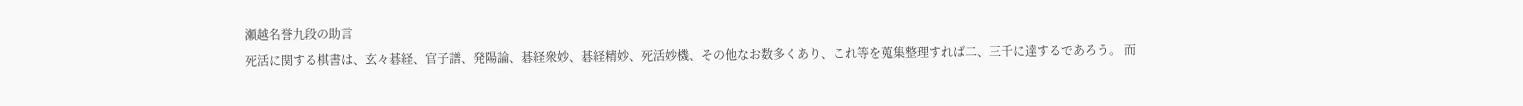瀬越名誉九段の助言
死活に関する棋書は、玄々碁経、官子譜、発陽論、碁経衆妙、碁経精妙、死活妙機、その他なお数多くあり、これ等を蒐集整理すれば二、三千に達するであろう。 而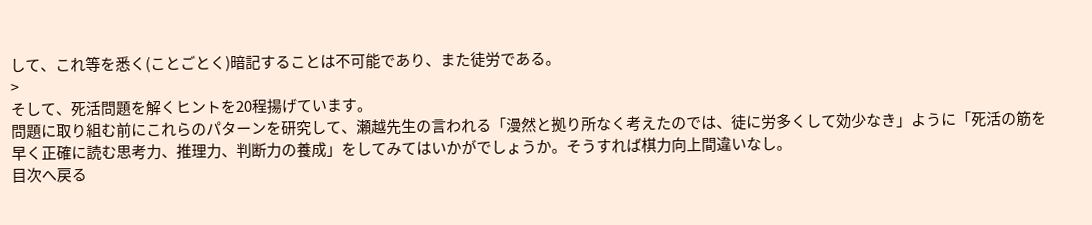して、これ等を悉く(ことごとく)暗記することは不可能であり、また徒労である。
>
そして、死活問題を解くヒントを20程揚げています。
問題に取り組む前にこれらのパターンを研究して、瀬越先生の言われる「漫然と拠り所なく考えたのでは、徒に労多くして効少なき」ように「死活の筋を早く正確に読む思考力、推理力、判断力の養成」をしてみてはいかがでしょうか。そうすれば棋力向上間違いなし。
目次へ戻る